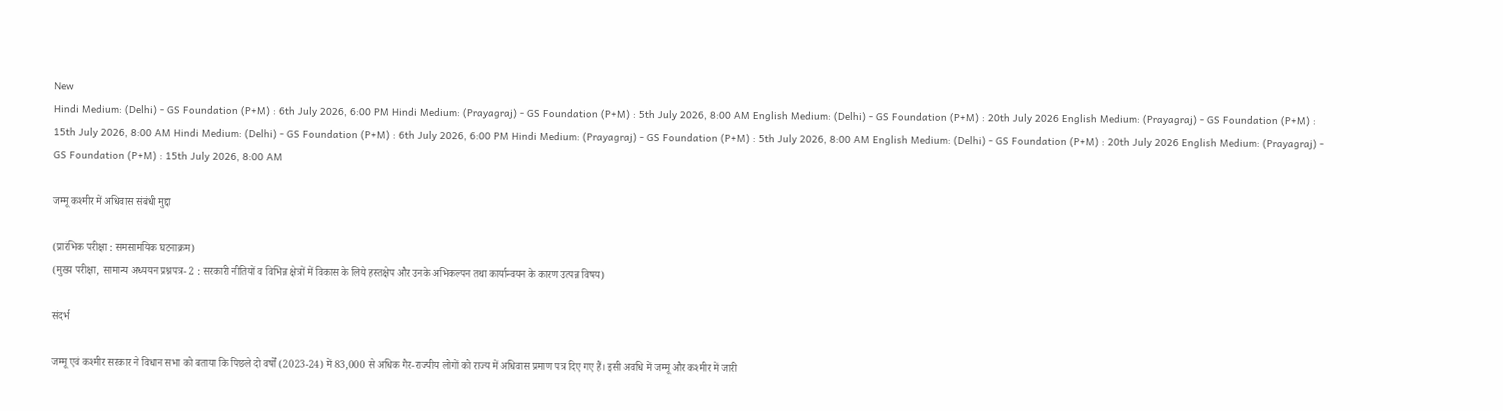New
Hindi Medium: (Delhi) - GS Foundation (P+M) : 6th July 2026, 6:00 PM Hindi Medium: (Prayagraj) - GS Foundation (P+M) : 5th July 2026, 8:00 AM English Medium: (Delhi) - GS Foundation (P+M) : 20th July 2026 English Medium: (Prayagraj) - GS Foundation (P+M) : 15th July 2026, 8:00 AM Hindi Medium: (Delhi) - GS Foundation (P+M) : 6th July 2026, 6:00 PM Hindi Medium: (Prayagraj) - GS Foundation (P+M) : 5th July 2026, 8:00 AM English Medium: (Delhi) - GS Foundation (P+M) : 20th July 2026 English Medium: (Prayagraj) - GS Foundation (P+M) : 15th July 2026, 8:00 AM

जम्मू कश्मीर में अधिवास संबंधी मुद्दा

(प्रारंभिक परीक्षा : समसामयिक घटनाक्रम)
(मुख्य परीक्षा, सामान्य अध्ययन प्रश्नपत्र- 2 : सरकारी नीतियों व विभिन्न क्षेत्रों में विकास के लिये हस्तक्षेप और उनके अभिकल्पन तथा कार्यान्वयन के कारण उत्पन्न विषय)

संदर्भ

जम्मू एवं कश्मीर सरकार ने विधान सभा को बताया कि पिछले दो वर्षों (2023-24) में 83,000 से अधिक गैर-राज्यीय लोगों को राज्य में अधिवास प्रमाण पत्र दिए गए हैं। इसी अवधि में जम्मू और कश्मीर में जारी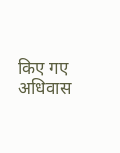किए गए अधिवास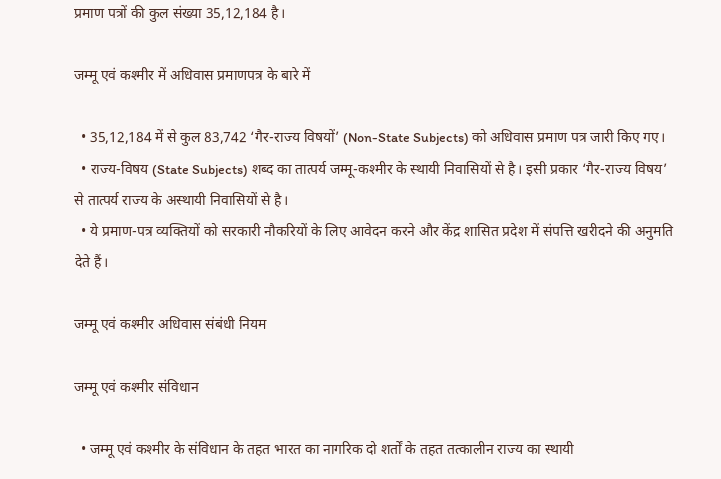प्रमाण पत्रों की कुल संख्या 35,12,184 है।

जम्मू एवं कश्मीर में अधिवास प्रमाणपत्र के बारे में

  • 35,12,184 में से कुल 83,742 ‘गैर-राज्य विषयों’ (Non-State Subjects) को अधिवास प्रमाण पत्र जारी किए गए।
  • राज्य-विषय (State Subjects) शब्द का तात्पर्य जम्मू-कश्मीर के स्थायी निवासियों से है। इसी प्रकार ‘गैर-राज्य विषय’ से तात्पर्य राज्य के अस्थायी निवासियों से है।
  • ये प्रमाण-पत्र व्यक्तियों को सरकारी नौकरियों के लिए आवेदन करने और केंद्र शासित प्रदेश में संपत्ति खरीदने की अनुमति देते हैं।

जम्मू एवं कश्मीर अधिवास संबंधी नियम

जम्मू एवं कश्मीर संविधान

  • जम्मू एवं कश्मीर के संविधान के तहत भारत का नागरिक दो शर्तों के तहत तत्कालीन राज्य का स्थायी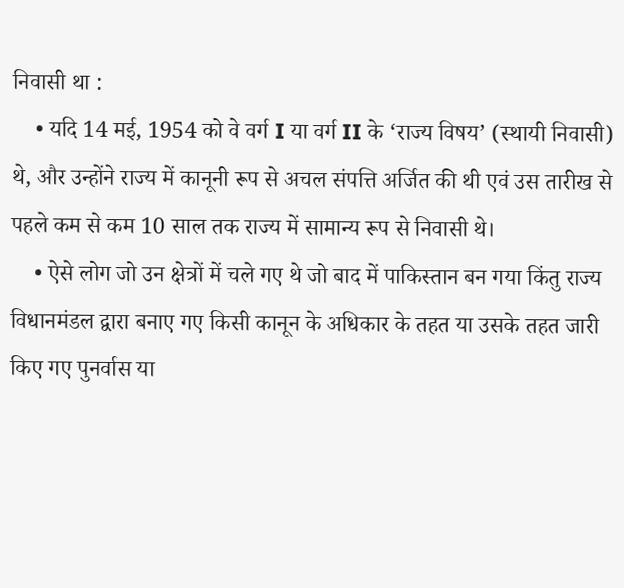निवासी था :
    • यदि 14 मई, 1954 को वे वर्ग I या वर्ग II के ‘राज्य विषय’ (स्थायी निवासी) थे, और उन्होंने राज्य में कानूनी रूप से अचल संपत्ति अर्जित की थी एवं उस तारीख से पहले कम से कम 10 साल तक राज्य में सामान्य रूप से निवासी थे।
    • ऐसे लोग जो उन क्षेत्रों में चले गए थे जो बाद में पाकिस्तान बन गया किंतु राज्य विधानमंडल द्वारा बनाए गए किसी कानून के अधिकार के तहत या उसके तहत जारी किए गए पुनर्वास या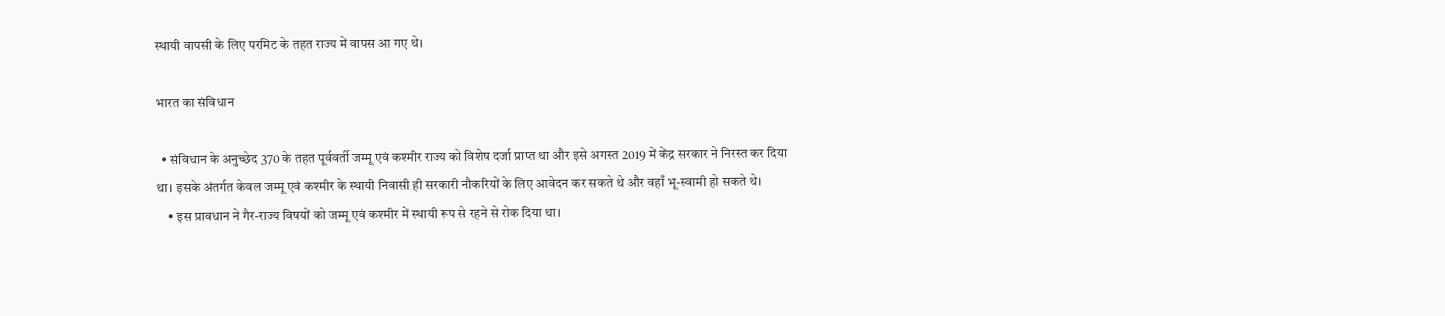स्थायी वापसी के लिए परमिट के तहत राज्य में वापस आ गए थे।

भारत का संविधान

  • संविधान के अनुच्छेद 370 के तहत पूर्ववर्ती जम्मू एवं कश्मीर राज्य को विशेष दर्जा प्राप्त था और इसे अगस्त 2019 में केंद्र सरकार ने निरस्त कर दिया था। इसके अंतर्गत केवल जम्मू एवं कश्मीर के स्थायी निवासी ही सरकारी नौकरियों के लिए आवेदन कर सकते थे और वहाँ भू-स्वामी हो सकते थे।
    • इस प्रावधान ने गैर-राज्य विषयों को जम्मू एवं कश्मीर में स्थायी रूप से रहने से रोक दिया था।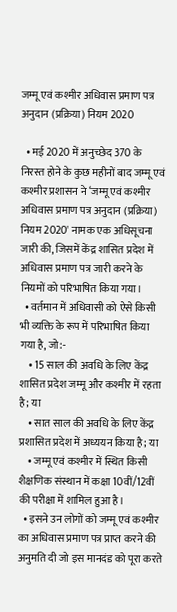जम्मू एवं कश्मीर अधिवास प्रमाण पत्र अनुदान (प्रक्रिया) नियम 2020

  • मई 2020 में अनुच्छेद 370 के निरस्त होने के कुछ महीनों बाद जम्मू एवं कश्मीर प्रशासन ने ‘जम्मू एवं कश्मीर अधिवास प्रमाण पत्र अनुदान (प्रक्रिया) नियम 2020' नामक एक अधिसूचना जारी की, जिसमें केंद्र शासित प्रदेश में अधिवास प्रमाण पत्र जारी करने के नियमों को परिभाषित किया गया।
  • वर्तमान में अधिवासी को ऐसे किसी भी व्यक्ति के रूप में परिभाषित किया गया है, जो:-
    • 15 साल की अवधि के लिए केंद्र शासित प्रदेश जम्मू और कश्मीर में रहता है; या
    • सात साल की अवधि के लिए केंद्र प्रशासित प्रदेश में अध्ययन किया है; या
    • जम्मू एवं कश्मीर में स्थित किसी शैक्षणिक संस्थान में कक्षा 10वीं/12वीं की परीक्षा में शामिल हुआ है।
  • इसने उन लोगों को जम्मू एवं कश्मीर का अधिवास प्रमाण पत्र प्राप्त करने की अनुमति दी जो इस मानदंड को पूरा करते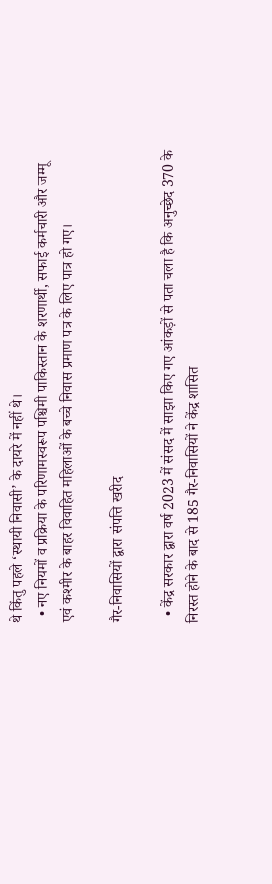थे किंतु पहले ‘स्थायी निवासी’ के दायरे में नहीं थे।
  • नए नियमों व प्रक्रिया के परिणामस्वरूप पश्चिमी पाकिस्तान के शरणार्थी, सफाई कर्मचारी और जम्मू एवं कश्मीर के बाहर विवाहित महिलाओं के बच्चे निवास प्रमाण पत्र के लिए पात्र हो गए।

गैर-निवासियों द्वारा संपत्ति खरीद

  • केंद्र सरकार द्वारा वर्ष 2023 में संसद में साझा किए गए आंकड़ों से पता चला है कि अनुच्छेद 370 के निरस्त होने के बाद से 185 गैर-निवासियों ने केंद्र शासित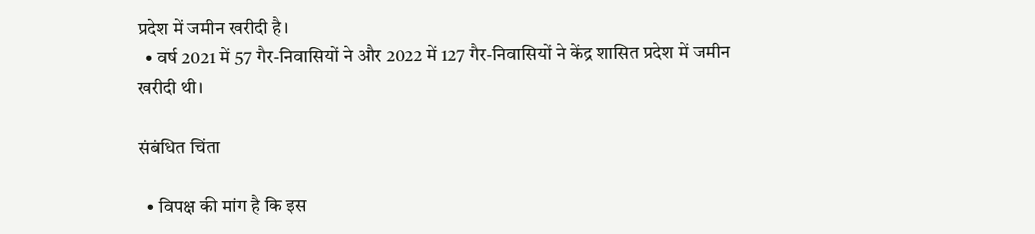प्रदेश में जमीन खरीदी है।
  • वर्ष 2021 में 57 गैर-निवासियों ने और 2022 में 127 गैर-निवासियों ने केंद्र शासित प्रदेश में जमीन खरीदी थी।

संबंधित चिंता

  • विपक्ष की मांग है कि इस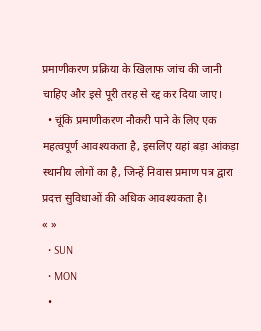प्रमाणीकरण प्रक्रिया के खिलाफ जांच की जानी चाहिए और इसे पूरी तरह से रद्द कर दिया जाए।
  • चूंकि प्रमाणीकरण नौकरी पाने के लिए एक महत्वपूर्ण आवश्यकता है, इसलिए यहां बड़ा आंकड़ा स्थानीय लोगों का है, जिन्हें निवास प्रमाण पत्र द्वारा प्रदत्त सुविधाओं की अधिक आवश्यकता है।
« »
  • SUN
  • MON
  •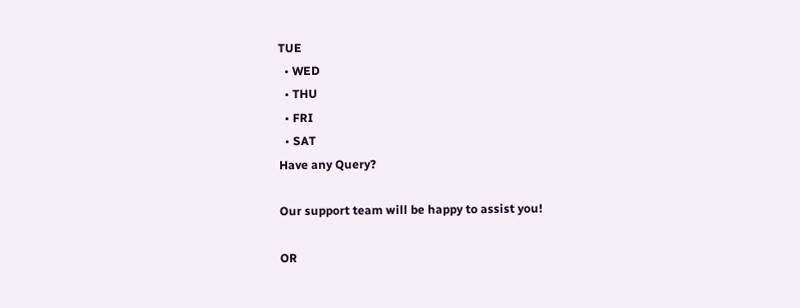TUE
  • WED
  • THU
  • FRI
  • SAT
Have any Query?

Our support team will be happy to assist you!

OR